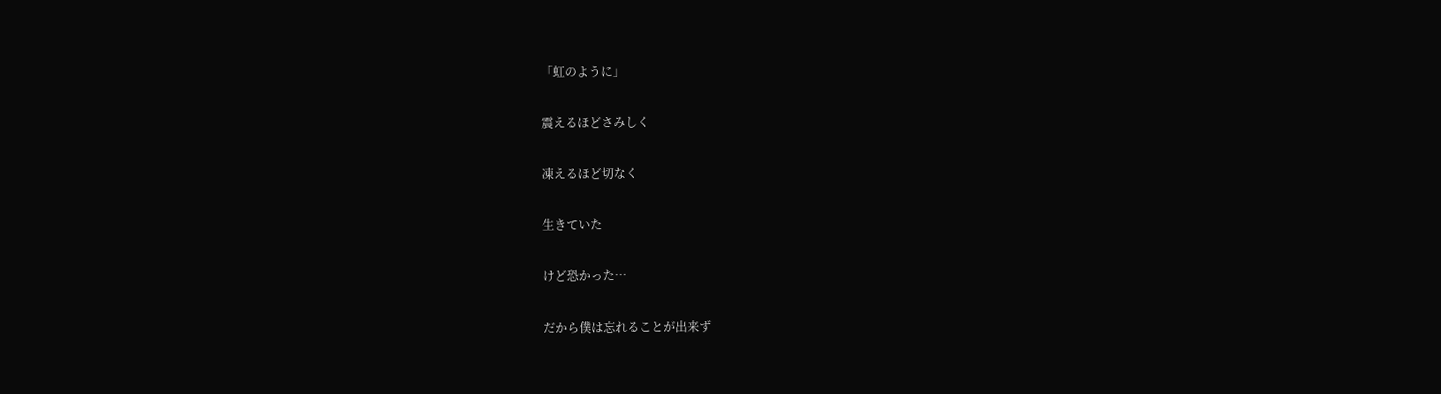「虹のように」

震えるほどさみしく

凍えるほど切なく

生きていた

けど恐かった…

だから僕は忘れることが出来ず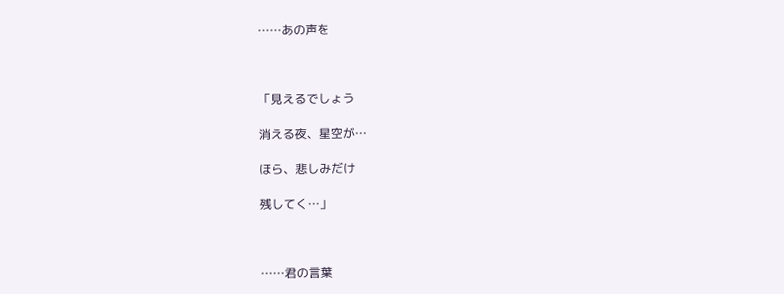……あの声を



「見えるでしょう

消える夜、星空が…

ほら、悲しみだけ

残してく…」



……君の言葉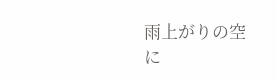雨上がりの空に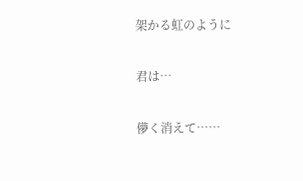架かる虹のように

君は…

儚く消えて……